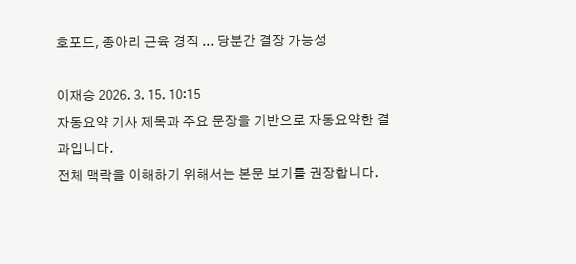호포드, 종아리 근육 경직 ... 당분간 결장 가능성

이재승 2026. 3. 15. 10:15
자동요약 기사 제목과 주요 문장을 기반으로 자동요약한 결과입니다.
전체 맥락을 이해하기 위해서는 본문 보기를 권장합니다.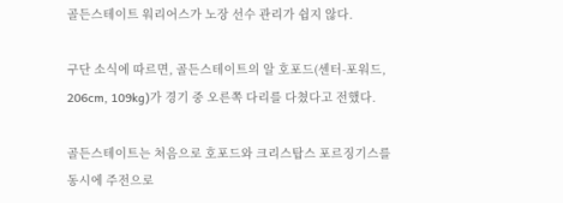골든스테이트 워리어스가 노장 선수 관리가 쉽지 않다.

구단 소식에 따르면, 골든스테이트의 알 호포드(센터-포워드, 206cm, 109kg)가 경기 중 오른쪽 다리를 다쳤다고 전했다.

골든스테이트는 처음으로 호포드와 크리스탑스 포르징기스를 동시에 주전으로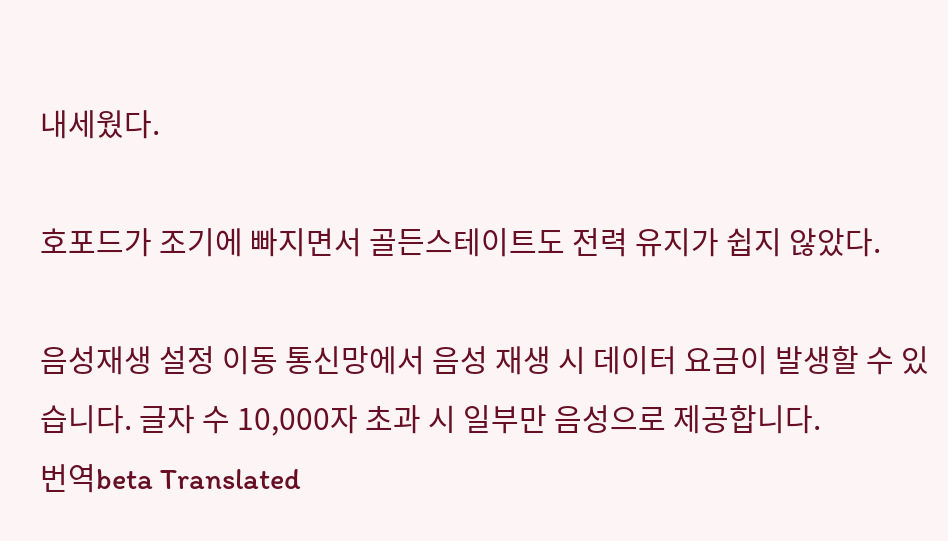내세웠다.

호포드가 조기에 빠지면서 골든스테이트도 전력 유지가 쉽지 않았다.

음성재생 설정 이동 통신망에서 음성 재생 시 데이터 요금이 발생할 수 있습니다. 글자 수 10,000자 초과 시 일부만 음성으로 제공합니다.
번역beta Translated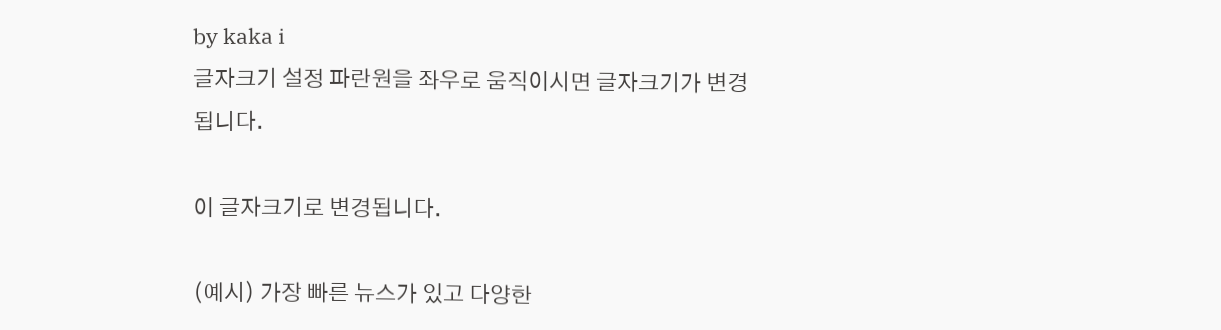by kaka i
글자크기 설정 파란원을 좌우로 움직이시면 글자크기가 변경 됩니다.

이 글자크기로 변경됩니다.

(예시) 가장 빠른 뉴스가 있고 다양한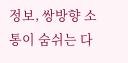정보, 쌍방향 소통이 숨쉬는 다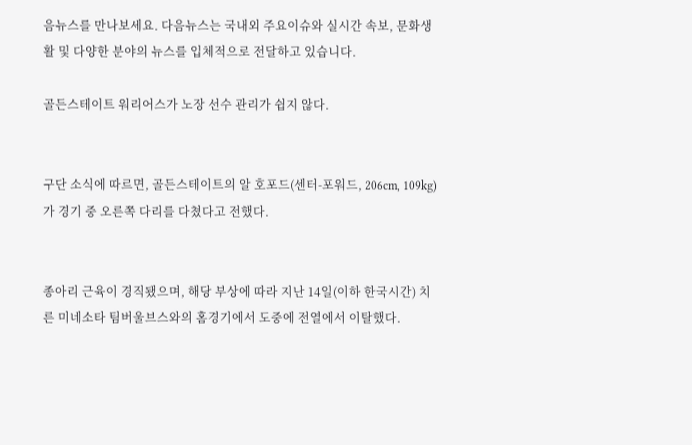음뉴스를 만나보세요. 다음뉴스는 국내외 주요이슈와 실시간 속보, 문화생활 및 다양한 분야의 뉴스를 입체적으로 전달하고 있습니다.

골든스테이트 워리어스가 노장 선수 관리가 쉽지 않다.


구단 소식에 따르면, 골든스테이트의 알 호포드(센터-포워드, 206cm, 109kg)가 경기 중 오른쪽 다리를 다쳤다고 전했다.


종아리 근육이 경직됐으며, 해당 부상에 따라 지난 14일(이하 한국시간) 치른 미네소타 팀버울브스와의 홈경기에서 도중에 전열에서 이탈했다.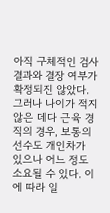아직 구체적인 검사 결과와 결장 여부가 확정되진 않았다. 그러나 나이가 적지 않은 데다 근육 경직의 경우, 보통의 선수도 개인차가 있으나 어느 정도 소요될 수 있다. 이에 따라 일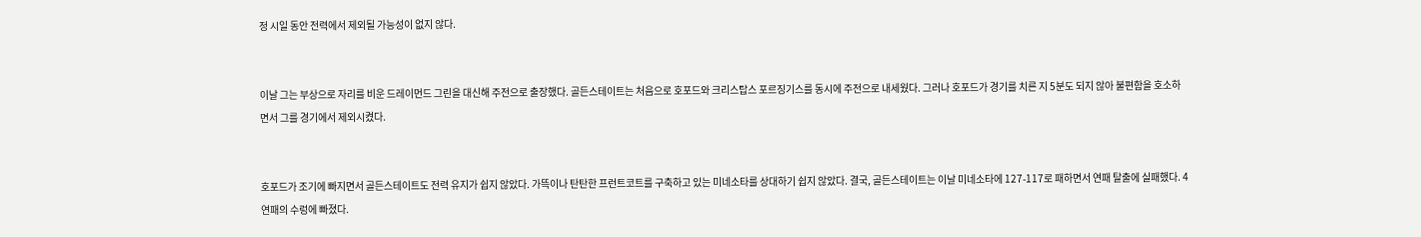정 시일 동안 전력에서 제외될 가능성이 없지 않다.


이날 그는 부상으로 자리를 비운 드레이먼드 그린을 대신해 주전으로 출장했다. 골든스테이트는 처음으로 호포드와 크리스탑스 포르징기스를 동시에 주전으로 내세웠다. 그러나 호포드가 경기를 치른 지 5분도 되지 않아 불편함을 호소하면서 그를 경기에서 제외시켰다.


호포드가 조기에 빠지면서 골든스테이트도 전력 유지가 쉽지 않았다. 가뜩이나 탄탄한 프런트코트를 구축하고 있는 미네소타를 상대하기 쉽지 않았다. 결국, 골든스테이트는 이날 미네소타에 127-117로 패하면서 연패 탈출에 실패했다. 4연패의 수렁에 빠졌다.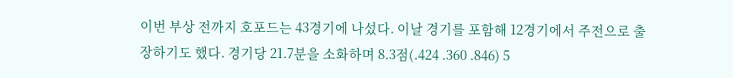이번 부상 전까지 호포드는 43경기에 나섰다. 이날 경기를 포함해 12경기에서 주전으로 출장하기도 했다. 경기당 21.7분을 소화하며 8.3점(.424 .360 .846) 5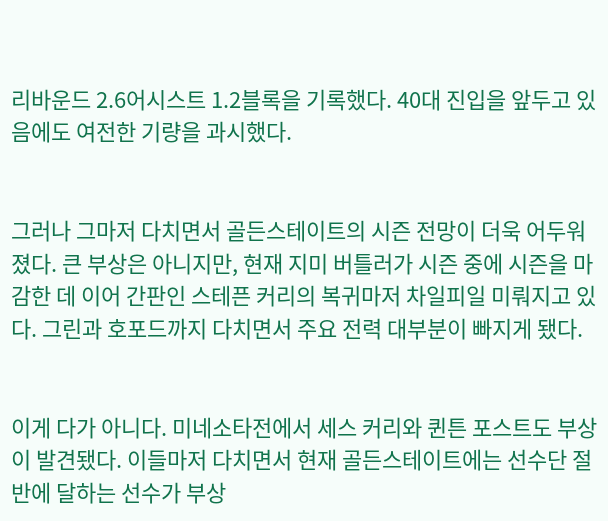리바운드 2.6어시스트 1.2블록을 기록했다. 40대 진입을 앞두고 있음에도 여전한 기량을 과시했다.


그러나 그마저 다치면서 골든스테이트의 시즌 전망이 더욱 어두워졌다. 큰 부상은 아니지만, 현재 지미 버틀러가 시즌 중에 시즌을 마감한 데 이어 간판인 스테픈 커리의 복귀마저 차일피일 미뤄지고 있다. 그린과 호포드까지 다치면서 주요 전력 대부분이 빠지게 됐다.


이게 다가 아니다. 미네소타전에서 세스 커리와 퀸튼 포스트도 부상이 발견됐다. 이들마저 다치면서 현재 골든스테이트에는 선수단 절반에 달하는 선수가 부상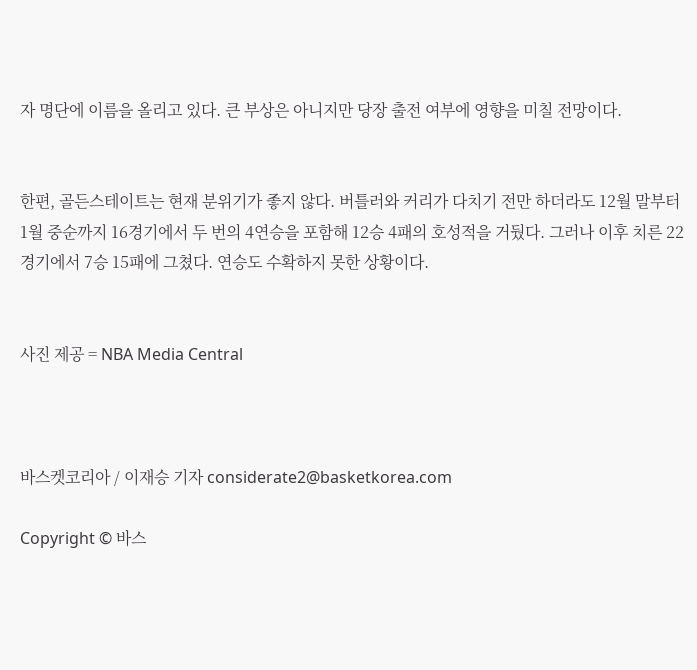자 명단에 이름을 올리고 있다. 큰 부상은 아니지만 당장 출전 여부에 영향을 미칠 전망이다.


한편, 골든스테이트는 현재 분위기가 좋지 않다. 버틀러와 커리가 다치기 전만 하더라도 12월 말부터 1월 중순까지 16경기에서 두 번의 4연승을 포함해 12승 4패의 호성적을 거뒀다. 그러나 이후 치른 22경기에서 7승 15패에 그쳤다. 연승도 수확하지 못한 상황이다.


사진 제공 = NBA Media Central



바스켓코리아 / 이재승 기자 considerate2@basketkorea.com

Copyright © 바스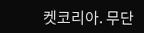켓코리아. 무단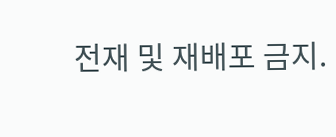전재 및 재배포 금지.